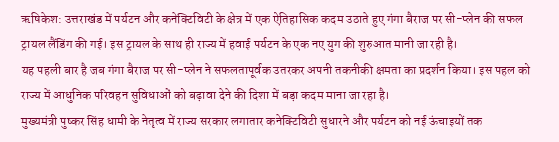ऋषिकेश: उत्तराखंड में पर्यटन और कनेक्टिविटी के क्षेत्र में एक ऐतिहासिक कदम उठाते हुए गंगा बैराज पर सी-प्लेन की सफल ट्रायल लैंडिंग की गई। इस ट्रायल के साथ ही राज्य में हवाई पर्यटन के एक नए युग की शुरुआत मानी जा रही है।
यह पहली बार है जब गंगा बैराज पर सी-प्लेन ने सफलतापूर्वक उतरकर अपनी तकनीकी क्षमता का प्रदर्शन किया। इस पहल को राज्य में आधुनिक परिवहन सुविधाओं को बढ़ावा देने की दिशा में बड़ा कदम माना जा रहा है।
मुख्यमंत्री पुष्कर सिंह धामी के नेतृत्व में राज्य सरकार लगातार कनेक्टिविटी सुधारने और पर्यटन को नई ऊंचाइयों तक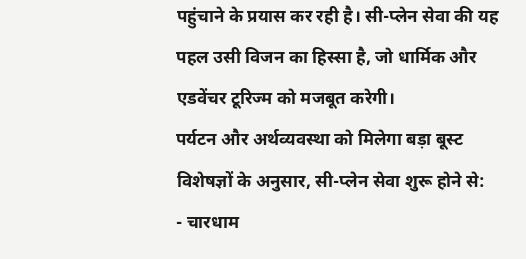पहुंचाने के प्रयास कर रही है। सी-प्लेन सेवा की यह पहल उसी विजन का हिस्सा है, जो धार्मिक और एडवेंचर टूरिज्म को मजबूत करेगी।
पर्यटन और अर्थव्यवस्था को मिलेगा बड़ा बूस्ट
विशेषज्ञों के अनुसार, सी-प्लेन सेवा शुरू होने से:
- चारधाम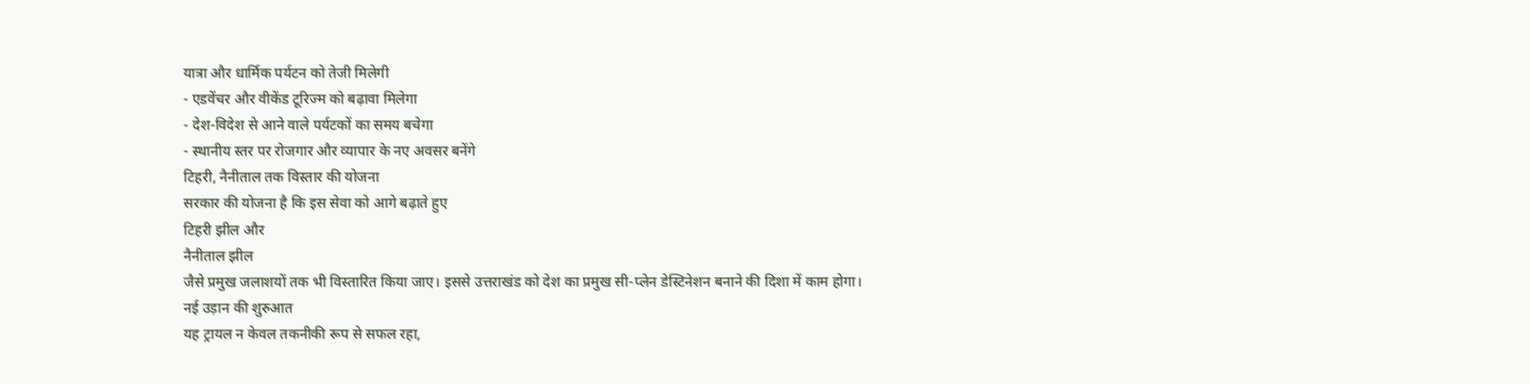यात्रा और धार्मिक पर्यटन को तेजी मिलेगी
- एडवेंचर और वीकेंड टूरिज्म को बढ़ावा मिलेगा
- देश-विदेश से आने वाले पर्यटकों का समय बचेगा
- स्थानीय स्तर पर रोजगार और व्यापार के नए अवसर बनेंगे
टिहरी, नैनीताल तक विस्तार की योजना
सरकार की योजना है कि इस सेवा को आगे बढ़ाते हुए
टिहरी झील और
नैनीताल झील
जैसे प्रमुख जलाशयों तक भी विस्तारित किया जाए। इससे उत्तराखंड को देश का प्रमुख सी-प्लेन डेस्टिनेशन बनाने की दिशा में काम होगा।
नई उड़ान की शुरुआत
यह ट्रायल न केवल तकनीकी रूप से सफल रहा,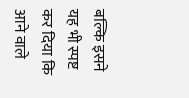बल्कि इसने यह भी स्पष्ट कर दिया कि आने वाले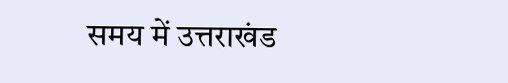समय में उत्तराखंड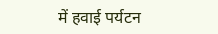में हवाई पर्यटन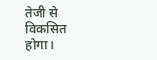तेजी से विकसित होगा।